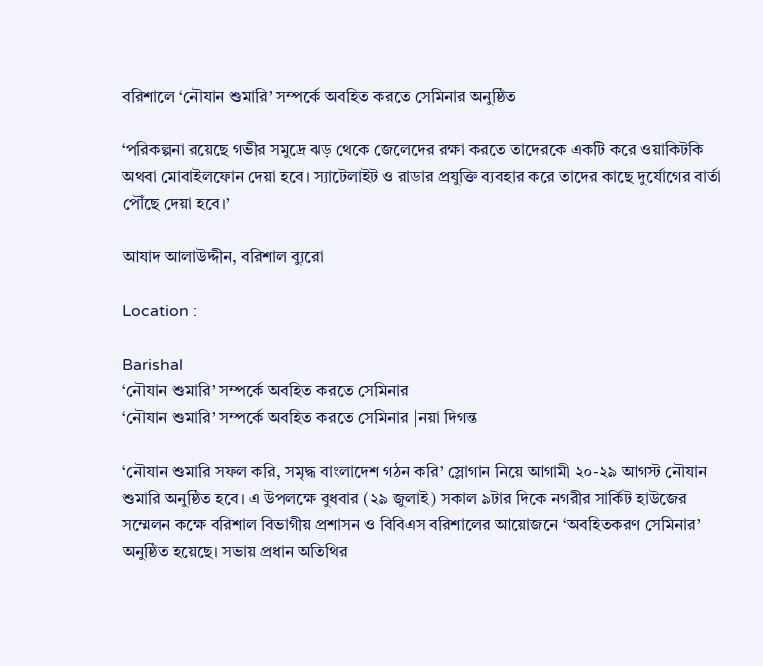বরিশালে ‘নৌযান শুমারি’ সম্পর্কে অবহিত করতে সেমিনার অনুষ্ঠিত

‘পরিকল্পনা রয়েছে গভীর সমুদ্রে ঝড় থেকে জেলেদের রক্ষা করতে তাদেরকে একটি করে ওয়াকিটকি অথবা মোবাইলফোন দেয়া হবে। স্যাটেলাইট ও রাডার প্রযুক্তি ব্যবহার করে তাদের কাছে দুর্যোগের বার্তা পৌঁছে দেয়া হবে।’

আযাদ আলাউদ্দীন, বরিশাল ব্যুরো

Location :

Barishal
‘নৌযান শুমারি’ সম্পর্কে অবহিত করতে সেমিনার
‘নৌযান শুমারি’ সম্পর্কে অবহিত করতে সেমিনার |নয়া দিগন্ত

‘নৌযান শুমারি সফল করি, সমৃদ্ধ বাংলাদেশ গঠন করি’ স্লোগান নিয়ে আগামী ২০-২৯ আগস্ট নৌযান শুমারি অনুষ্ঠিত হবে। এ উপলক্ষে বুধবার (২৯ জুলাই) সকাল ৯টার দিকে নগরীর সার্কিট হাউজের সম্মেলন কক্ষে বরিশাল বিভাগীয় প্রশাসন ও বিবিএস বরিশালের আয়োজনে ‘অবহিতকরণ সেমিনার’ অনুষ্ঠিত হয়েছে। সভায় প্রধান অতিথির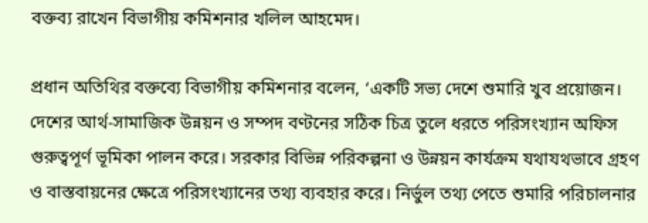বক্তব্য রাখেন বিভাগীয় কমিশনার খলিল আহমেদ।

প্রধান অতিথির বক্তব্যে বিভাগীয় কমিশনার বলেন, ‘একটি সভ্য দেশে শুমারি খুব প্রয়োজন। দেশের আর্থ-সামাজিক উন্নয়ন ও সম্পদ বণ্টনের সঠিক চিত্র তুলে ধরতে পরিসংখ্যান অফিস গুরুত্বপূর্ণ ভূমিকা পালন করে। সরকার বিভিন্ন পরিকল্পনা ও উন্নয়ন কার্যক্রম যথাযথভাবে গ্রহণ ও বাস্তবায়নের ক্ষেত্রে পরিসংখ্যানের তথ্য ব্যবহার করে। নির্ভুল তথ্য পেতে শুমারি পরিচালনার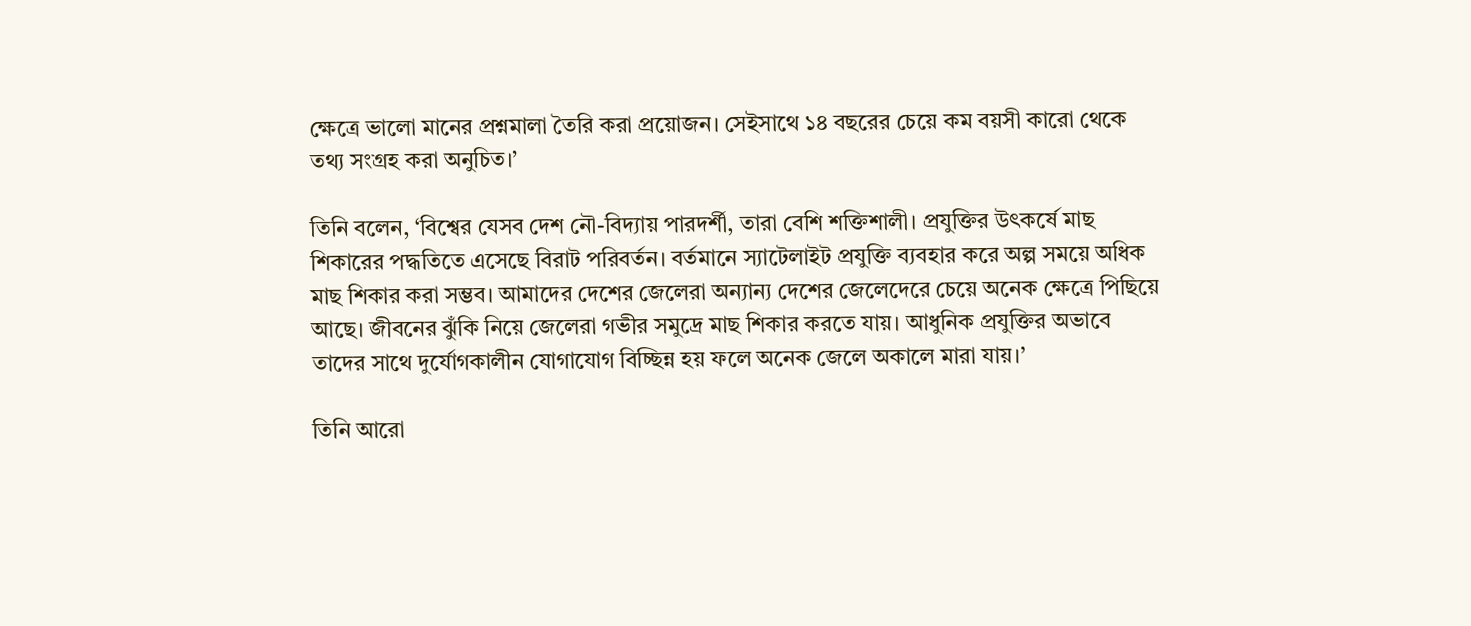ক্ষেত্রে ভালো মানের প্রশ্নমালা তৈরি করা প্রয়োজন। সেইসাথে ১৪ বছরের চেয়ে কম বয়সী কারো থেকে তথ্য সংগ্রহ করা অনুচিত।’

তিনি বলেন, ‘বিশ্বের যেসব দেশ নৌ-বিদ্যায় পারদর্শী, তারা বেশি শক্তিশালী। প্রযুক্তির উৎকর্ষে মাছ শিকারের পদ্ধতিতে এসেছে বিরাট পরিবর্তন। বর্তমানে স্যাটেলাইট প্রযুক্তি ব্যবহার করে অল্প সময়ে অধিক মাছ শিকার করা সম্ভব। আমাদের দেশের জেলেরা অন্যান্য দেশের জেলেদেরে চেয়ে অনেক ক্ষেত্রে পিছিয়ে আছে। জীবনের ঝুঁকি নিয়ে জেলেরা গভীর সমুদ্রে মাছ শিকার করতে যায়। আধুনিক প্রযুক্তির অভাবে তাদের সাথে দুর্যোগকালীন যোগাযোগ বিচ্ছিন্ন হয় ফলে অনেক জেলে অকালে মারা যায়।’

তিনি আরো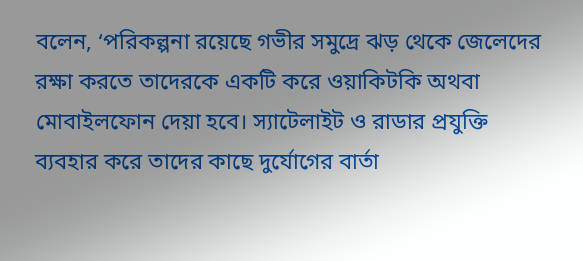বলেন, ‘পরিকল্পনা রয়েছে গভীর সমুদ্রে ঝড় থেকে জেলেদের রক্ষা করতে তাদেরকে একটি করে ওয়াকিটকি অথবা মোবাইলফোন দেয়া হবে। স্যাটেলাইট ও রাডার প্রযুক্তি ব্যবহার করে তাদের কাছে দুর্যোগের বার্তা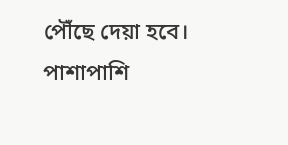পৌঁছে দেয়া হবে। পাশাপাশি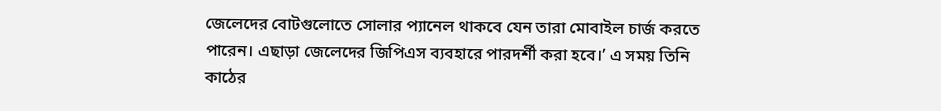জেলেদের বোটগুলোতে সোলার প্যানেল থাকবে যেন তারা মোবাইল চার্জ করতে পারেন। এছাড়া জেলেদের জিপিএস ব্যবহারে পারদর্শী করা হবে।’ এ সময় তিনি কাঠের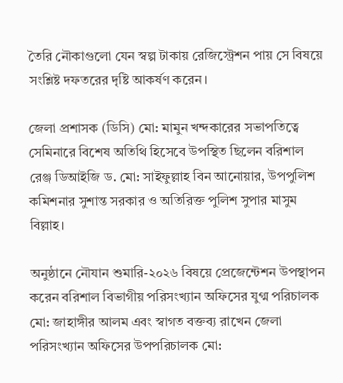তৈরি নৌকাগুলো যেন স্বল্প টাকায় রেজিস্ট্রেশন পায় সে বিষয়ে সংশ্লিষ্ট দফতরের দৃষ্টি আকর্ষণ করেন।

জেলা প্রশাসক (ডিসি) মো: মামুন খন্দকারের সভাপতিত্বে সেমিনারে বিশেষ অতিথি হিসেবে উপস্থিত ছিলেন বরিশাল রেঞ্জ ডিআইজি ড. মো: সাইফুল্লাহ বিন আনোয়ার, উপপুলিশ কমিশনার সুশান্ত সরকার ও অতিরিক্ত পুলিশ সুপার মাসুম বিল্লাহ।

অনুষ্ঠানে নৌযান শুমারি-২০২৬ বিষয়ে প্রেজেন্টেশন উপস্থাপন করেন বরিশাল বিভাগীয় পরিসংখ্যান অফিসের যুগ্ম পরিচালক মো: জাহাঙ্গীর আলম এবং স্বাগত বক্তব্য রাখেন জেলা পরিসংখ্যান অফিসের উপপরিচালক মো: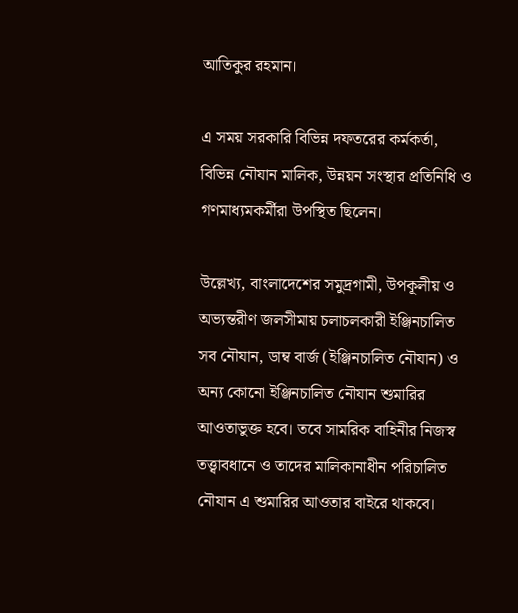আতিকুর রহমান।

এ সময় সরকারি বিভিন্ন দফতরের কর্মকর্তা, বিভিন্ন নৌযান মালিক, উন্নয়ন সংস্থার প্রতিনিধি ও গণমাধ্যমকর্মীরা উপস্থিত ছিলেন।

উল্লেখ্য, বাংলাদেশের সমুদ্রগামী, উপকূলীয় ও অভ্যন্তরীণ জলসীমায় চলাচলকারী ইঞ্জিনচালিত সব নৌযান, ডাম্ব বার্জ (ইঞ্জিনচালিত নৌযান) ও অন্য কোনো ইঞ্জিনচালিত নৌযান শুমারির আওতাভুক্ত হবে। তবে সামরিক বাহিনীর নিজস্ব তত্ত্বাবধানে ও তাদের মালিকানাধীন পরিচালিত নৌযান এ শুমারির আওতার বাইরে থাকবে।